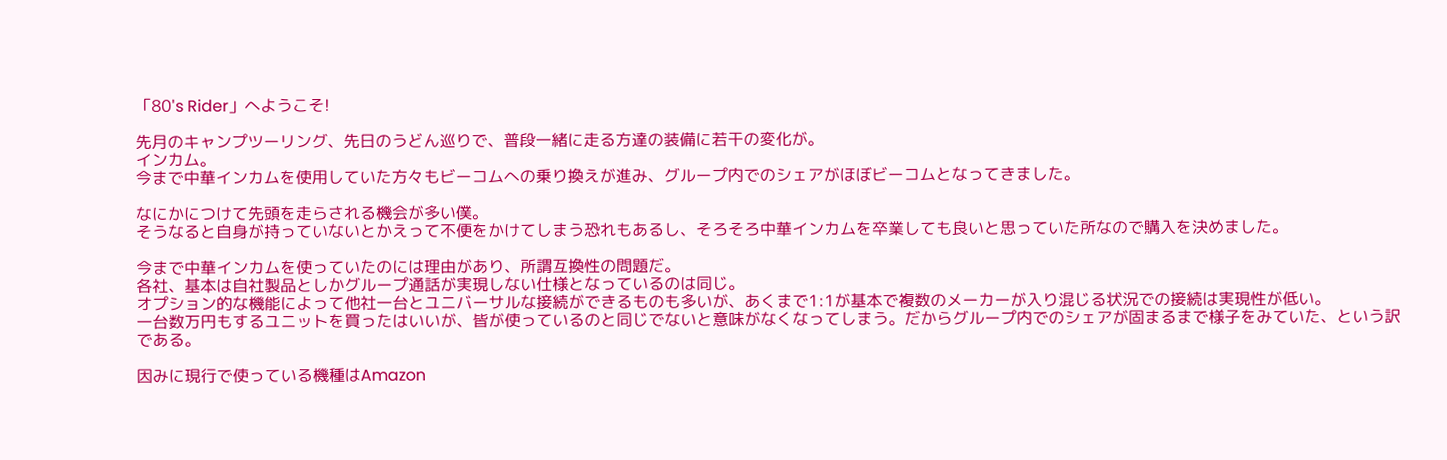「80's Rider」へようこそ!

先月のキャンプツーリング、先日のうどん巡りで、普段一緒に走る方達の装備に若干の変化が。
インカム。
今まで中華インカムを使用していた方々もビーコムへの乗り換えが進み、グループ内でのシェアがほぼビーコムとなってきました。

なにかにつけて先頭を走らされる機会が多い僕。
そうなると自身が持っていないとかえって不便をかけてしまう恐れもあるし、そろそろ中華インカムを卒業しても良いと思っていた所なので購入を決めました。

今まで中華インカムを使っていたのには理由があり、所謂互換性の問題だ。
各社、基本は自社製品としかグループ通話が実現しない仕様となっているのは同じ。
オプション的な機能によって他社一台とユニバーサルな接続ができるものも多いが、あくまで1:1が基本で複数のメーカーが入り混じる状況での接続は実現性が低い。
一台数万円もするユニットを買ったはいいが、皆が使っているのと同じでないと意味がなくなってしまう。だからグループ内でのシェアが固まるまで様子をみていた、という訳である。

因みに現行で使っている機種はAmazon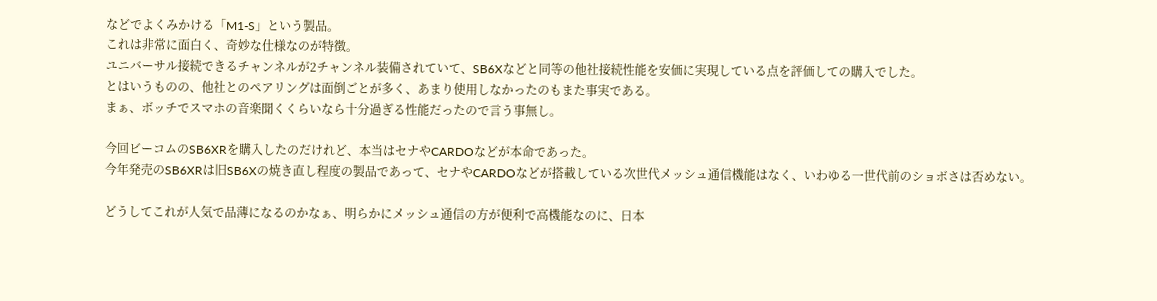などでよくみかける「M1-S」という製品。
これは非常に面白く、奇妙な仕様なのが特徴。
ユニバーサル接続できるチャンネルが2チャンネル装備されていて、SB6Xなどと同等の他社接続性能を安価に実現している点を評価しての購入でした。
とはいうものの、他社とのペアリングは面倒ごとが多く、あまり使用しなかったのもまた事実である。
まぁ、ボッチでスマホの音楽聞くくらいなら十分過ぎる性能だったので言う事無し。

今回ビーコムのSB6XRを購入したのだけれど、本当はセナやCARDOなどが本命であった。
今年発売のSB6XRは旧SB6Xの焼き直し程度の製品であって、セナやCARDOなどが搭載している次世代メッシュ通信機能はなく、いわゆる一世代前のショボさは否めない。

どうしてこれが人気で品薄になるのかなぁ、明らかにメッシュ通信の方が便利で高機能なのに、日本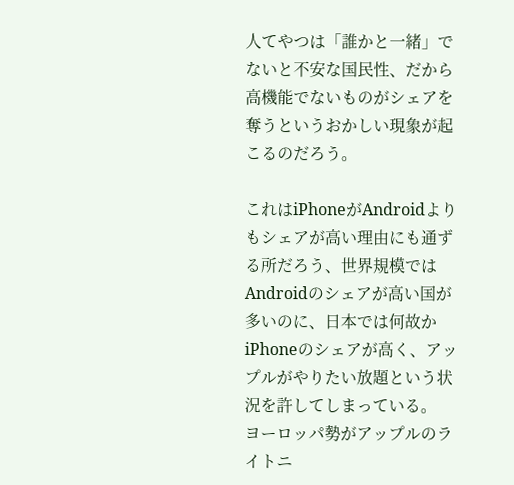人てやつは「誰かと一緒」でないと不安な国民性、だから高機能でないものがシェアを奪うというおかしい現象が起こるのだろう。

これはiPhoneがAndroidよりもシェアが高い理由にも通ずる所だろう、世界規模ではAndroidのシェアが高い国が多いのに、日本では何故かiPhoneのシェアが高く、アップルがやりたい放題という状況を許してしまっている。
ヨーロッパ勢がアップルのライトニ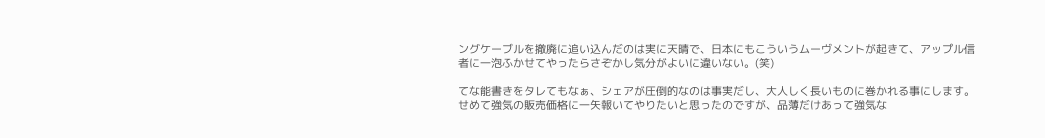ングケーブルを撤廃に追い込んだのは実に天晴で、日本にもこういうムーヴメントが起きて、アップル信者に一泡ふかせてやったらさぞかし気分がよいに違いない。(笑)

てな能書きをタレてもなぁ、シェアが圧倒的なのは事実だし、大人しく長いものに巻かれる事にします。
せめて強気の販売価格に一矢報いてやりたいと思ったのですが、品薄だけあって強気な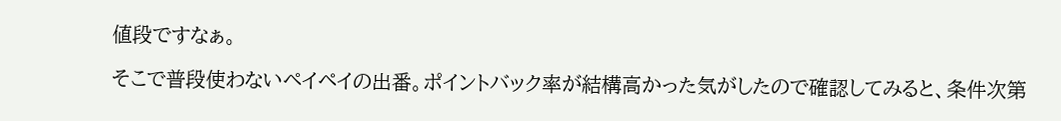値段ですなぁ。

そこで普段使わないペイペイの出番。ポイントバック率が結構高かった気がしたので確認してみると、条件次第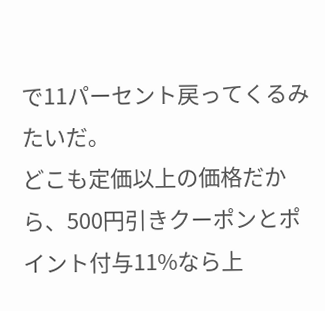で11パーセント戻ってくるみたいだ。
どこも定価以上の価格だから、500円引きクーポンとポイント付与11%なら上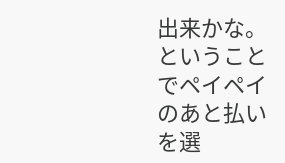出来かな。
ということでペイペイのあと払いを選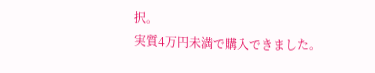択。
実質4万円未満で購入できました。